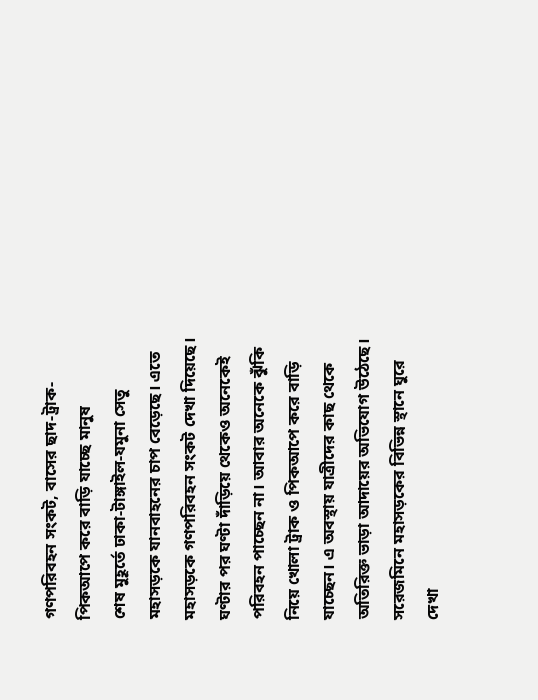গণপরিবহন সংকট, বাসের ছাদ-ট্রাক-পিকআপে করে বাড়ি যাচ্ছে মানুষ
শেষ মুহূর্তে ঢাকা-টাঙ্গাইল-যমুনা সেতু মহাসড়কে যানবাহনের চাপ বেড়েছে। এতে মহাসড়কে গণপরিবহন সংকট দেখা দিয়েছে। ঘণ্টার পর ঘণ্টা দাঁড়িয়ে থেকেও অনেকেই পরিবহন পাচ্ছেন না। আবার অনেকে ঝুঁকি নিয়ে খোলা ট্রাক ও পিকআপে করে বাড়ি যাচ্ছেন। এ অবস্থায় যাত্রীদের কাছ থেকে অতিরিক্ত ভাড়া আদায়ের অভিযোগ উঠেছে। সরেজমিনে মহাসড়কের বিভিন্ন স্থানে ঘুরে দেখা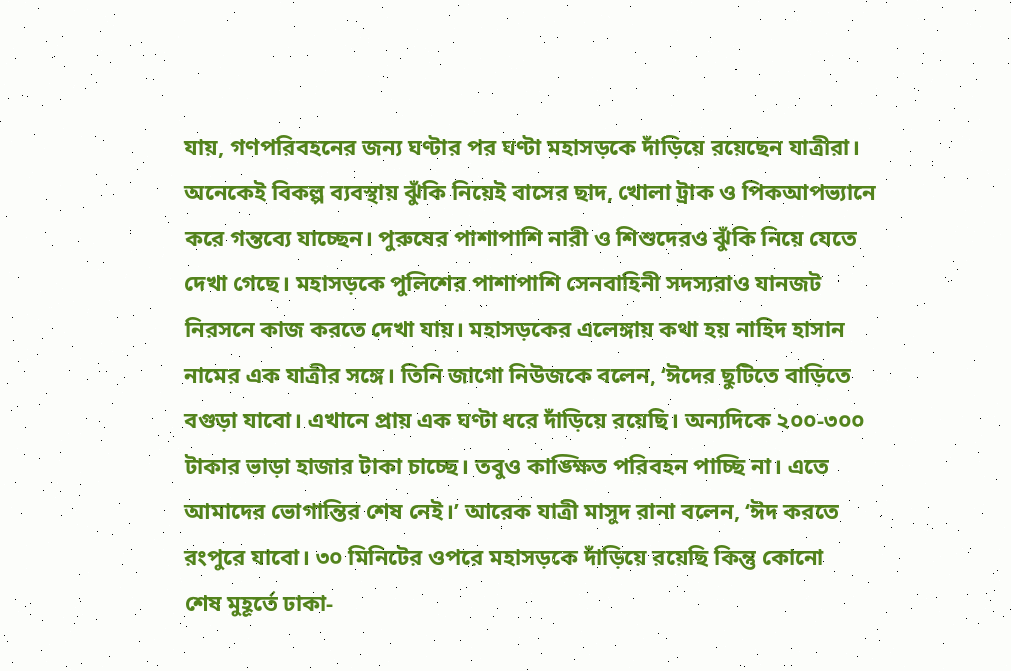যায়, গণপরিবহনের জন্য ঘণ্টার পর ঘণ্টা মহাসড়কে দাঁড়িয়ে রয়েছেন যাত্রীরা। অনেকেই বিকল্প ব্যবস্থায় ঝুঁকি নিয়েই বাসের ছাদ, খোলা ট্রাক ও পিকআপভ্যানে করে গন্তব্যে যাচ্ছেন। পুরুষের পাশাপাশি নারী ও শিশুদেরও ঝুঁকি নিয়ে যেতে দেখা গেছে। মহাসড়কে পুলিশের পাশাপাশি সেনবাহিনী সদস্যরাও যানজট নিরসনে কাজ করতে দেখা যায়। মহাসড়কের এলেঙ্গায় কথা হয় নাহিদ হাসান নামের এক যাত্রীর সঙ্গে। তিনি জাগো নিউজকে বলেন, ‘ঈদের ছুটিতে বাড়িতে বগুড়া যাবো। এখানে প্রায় এক ঘণ্টা ধরে দাঁড়িয়ে রয়েছি। অন্যদিকে ২০০-৩০০ টাকার ভাড়া হাজার টাকা চাচ্ছে। তবুও কাঙ্ক্ষিত পরিবহন পাচ্ছি না। এতে আমাদের ভোগান্তির শেষ নেই।’ আরেক যাত্রী মাসুদ রানা বলেন, ‘ঈদ করতে রংপুরে যাবো। ৩০ মিনিটের ওপরে মহাসড়কে দাঁড়িয়ে রয়েছি কিন্তু কোনো
শেষ মুহূর্তে ঢাকা-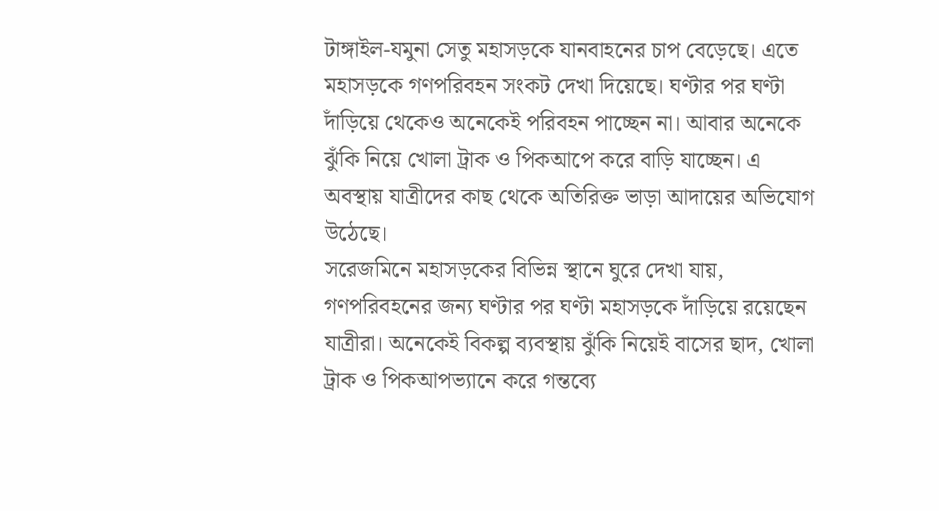টাঙ্গাইল-যমুনা সেতু মহাসড়কে যানবাহনের চাপ বেড়েছে। এতে মহাসড়কে গণপরিবহন সংকট দেখা দিয়েছে। ঘণ্টার পর ঘণ্টা দাঁড়িয়ে থেকেও অনেকেই পরিবহন পাচ্ছেন না। আবার অনেকে ঝুঁকি নিয়ে খোলা ট্রাক ও পিকআপে করে বাড়ি যাচ্ছেন। এ অবস্থায় যাত্রীদের কাছ থেকে অতিরিক্ত ভাড়া আদায়ের অভিযোগ উঠেছে।
সরেজমিনে মহাসড়কের বিভিন্ন স্থানে ঘুরে দেখা যায়, গণপরিবহনের জন্য ঘণ্টার পর ঘণ্টা মহাসড়কে দাঁড়িয়ে রয়েছেন যাত্রীরা। অনেকেই বিকল্প ব্যবস্থায় ঝুঁকি নিয়েই বাসের ছাদ, খোলা ট্রাক ও পিকআপভ্যানে করে গন্তব্যে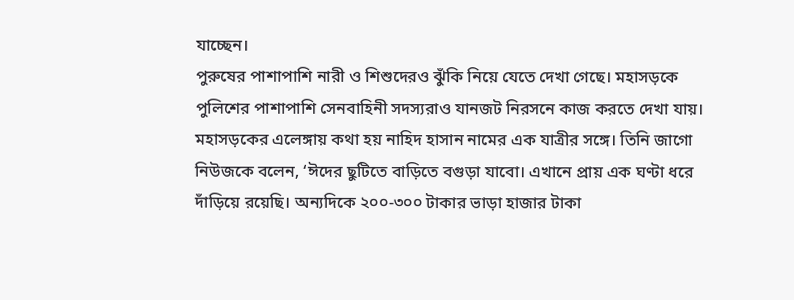যাচ্ছেন।
পুরুষের পাশাপাশি নারী ও শিশুদেরও ঝুঁকি নিয়ে যেতে দেখা গেছে। মহাসড়কে পুলিশের পাশাপাশি সেনবাহিনী সদস্যরাও যানজট নিরসনে কাজ করতে দেখা যায়।
মহাসড়কের এলেঙ্গায় কথা হয় নাহিদ হাসান নামের এক যাত্রীর সঙ্গে। তিনি জাগো নিউজকে বলেন, ‘ঈদের ছুটিতে বাড়িতে বগুড়া যাবো। এখানে প্রায় এক ঘণ্টা ধরে দাঁড়িয়ে রয়েছি। অন্যদিকে ২০০-৩০০ টাকার ভাড়া হাজার টাকা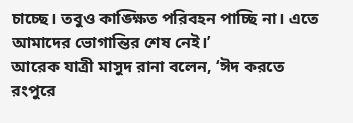চাচ্ছে। তবুও কাঙ্ক্ষিত পরিবহন পাচ্ছি না। এতে আমাদের ভোগান্তির শেষ নেই।’
আরেক যাত্রী মাসুদ রানা বলেন, ‘ঈদ করতে রংপুরে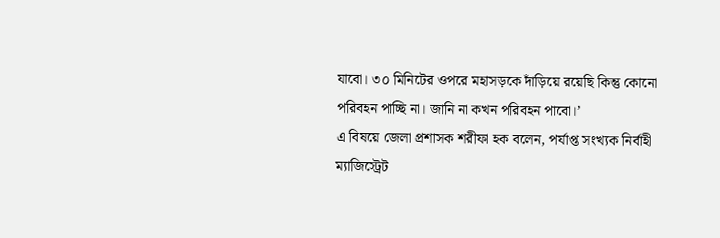যাবো। ৩০ মিনিটের ওপরে মহাসড়কে দাঁড়িয়ে রয়েছি কিন্তু কোনো পরিবহন পাচ্ছি না। জানি না কখন পরিবহন পাবো।’
এ বিষয়ে জেলা প্রশাসক শরীফা হক বলেন, পর্যাপ্ত সংখ্যক নির্বাহী ম্যাজিস্ট্রেট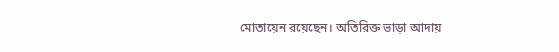মোতায়েন রয়েছেন। অতিরিক্ত ভাড়া আদায়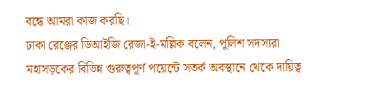বন্ধে আমরা কাজ করছি।
ঢাকা রেঞ্জের ডিআইজি রেজা-ই-মল্লিক বলেন, পুলিশ সদস্যরা মহাসড়কের বিভিন্ন গুরুত্বপূর্ণ পয়েন্টে সতর্ক অবস্থানে থেকে দায়িত্ব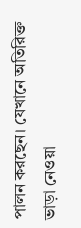পালন করছেন। যেখানে অতিরিক্ত ভাড়া নেওয়া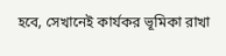হবে, সেখানেই কার্যকর ভূমিকা রাখা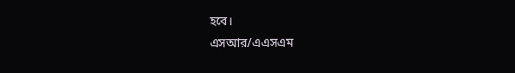হবে।
এসআর/এএসএম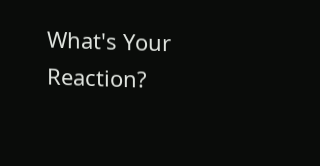What's Your Reaction?